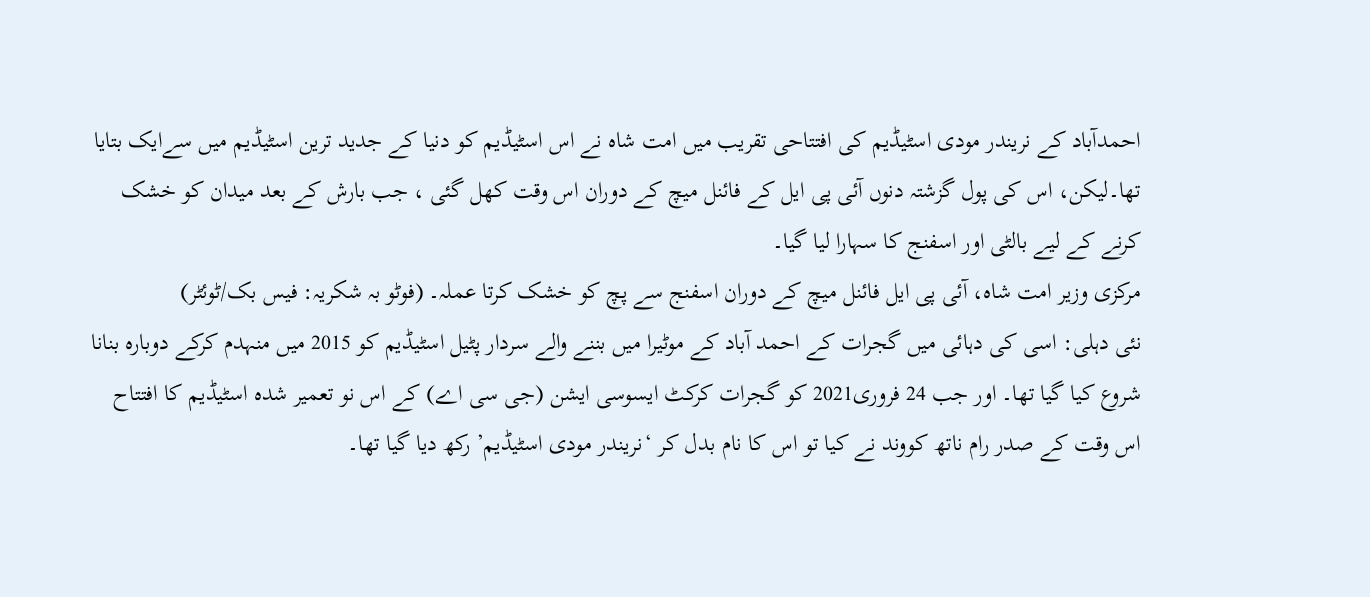احمدآباد کے نریندر مودی اسٹیڈیم کی افتتاحی تقریب میں امت شاہ نے اس اسٹیڈیم کو دنیا کے جدید ترین اسٹیڈیم میں سےایک بتایا تھا۔لیکن، اس کی پول گزشتہ دنوں آئی پی ایل کے فائنل میچ کے دوران اس وقت کھل گئی ، جب بارش کے بعد میدان کو خشک کرنے کے لیے بالٹی اور اسفنج کا سہارا لیا گیا۔
مرکزی وزیر امت شاہ، آئی پی ایل فائنل میچ کے دوران اسفنج سے پچ کو خشک کرتا عملہ۔ (فوٹو بہ شکریہ: فیس بک/ٹوئٹر)
نئی دہلی: اسی کی دہائی میں گجرات کے احمد آباد کے موٹیرا میں بننے والے سردار پٹیل اسٹیڈیم کو 2015 میں منہدم کرکے دوبارہ بنانا شروع کیا گیا تھا۔ اور جب 24 فروری2021 کو گجرات کرکٹ ایسوسی ایشن (جی سی اے) کے اس نو تعمیر شدہ اسٹیڈیم کا افتتاح اس وقت کے صدر رام ناتھ کووند نے کیا تو اس کا نام بدل کر ‘نریندر مودی اسٹیڈیم’ رکھ دیا گیا تھا۔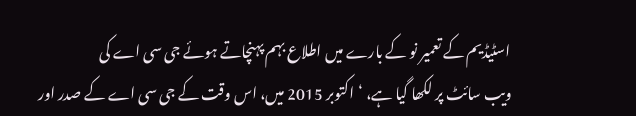اسٹیڈیم کے تعمیر نو کے بارے میں اطلاع بہم پہنچاتے ہوئے جی سی اے کی
ویب سائٹ پر لکھا گیا ہے، ‘اکتوبر 2015 میں، اس وقت کے جی سی اے کے صدر اور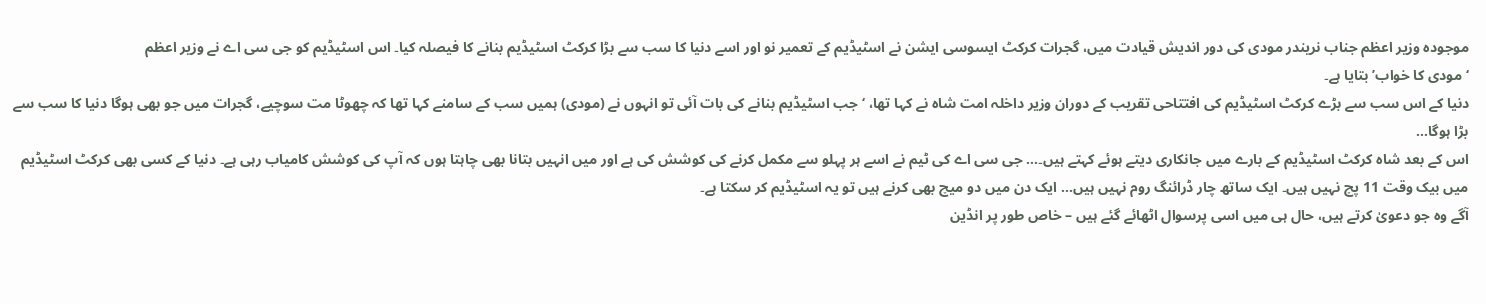موجودہ وزیر اعظم جناب نریندر مودی کی دور اندیش قیادت میں، گجرات کرکٹ ایسوسی ایشن نے اسٹیڈیم کے تعمیر نو اور اسے دنیا کا سب سے بڑا کرکٹ اسٹیڈیم بنانے کا فیصلہ کیا۔ اس اسٹیڈیم کو جی سی اے نے وزیر اعظم
‘مودی کا خواب’ بتایا ہے۔
دنیا کے اس سب سے بڑے کرکٹ اسٹیڈیم کی افتتاحی تقریب کے دوران وزیر داخلہ امت شاہ نے کہا تھا، ‘جب اسٹیڈیم بنانے کی بات آئی تو انہوں نے (مودی) ہمیں سب کے سامنے کہا تھا کہ چھوٹا مت سوچیے، گجرات میں جو بھی ہوگا دنیا کا سب سے بڑا ہوگا…
اس کے بعد شاہ کرکٹ اسٹیڈیم کے بارے میں جانکاری دیتے ہوئے کہتے ہیں۔… جی سی اے کی ٹیم نے اسے ہر پہلو سے مکمل کرنے کی کوشش کی ہے اور میں انہیں بتانا بھی چاہتا ہوں کہ آپ کی کوشش کامیاب رہی ہے۔ دنیا کے کسی بھی کرکٹ اسٹیڈیم میں بیک وقت 11 پچ نہیں ہیں۔ ایک ساتھ چار ڈرائنگ روم نہیں ہیں… ایک دن میں دو میچ بھی کرنے ہیں تو یہ اسٹیڈیم کر سکتا ہے۔
آگے وہ جو دعویٰ کرتے ہیں، حال ہی میں اسی پرسوال اٹھائے گئے ہیں – خاص طور پر انڈین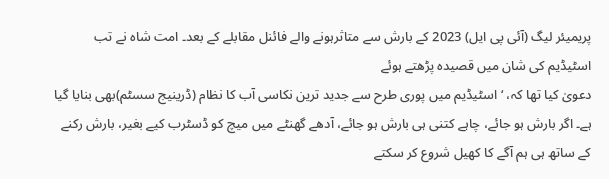پریمیئر لیگ (آئی پی ایل) 2023 کے بارش سے متاثرہونے والے فائنل مقابلے کے بعد۔ امت شاہ نے تب اسٹیڈیم کی شان میں قصیدہ پڑھتے ہوئے
دعویٰ کیا تھا کہ، ‘اسٹیڈیم میں پوری طرح سے جدید ترین نکاسی آب کا نظام (ڈرینیج سسٹم)بھی بنایا گیا ہے۔ اگر بارش ہو جائے، چاہے کتنی ہی بارش ہو جائے، آدھے گھنٹے میں میچ کو ڈسٹرب کیے بغیر، بارش رکنے کے ساتھ ہی ہم آگے کا کھیل شروع کر سکتے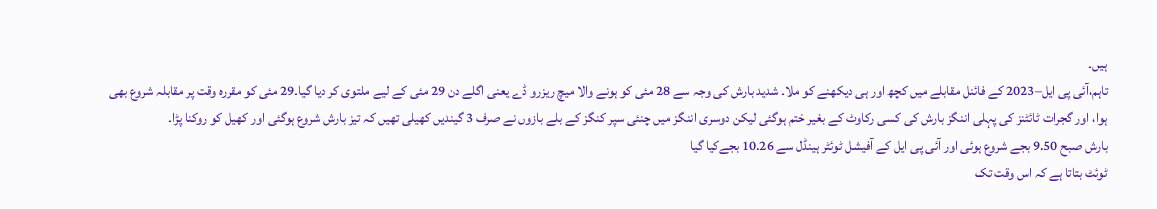ہیں۔
تاہم،آئی پی ایل–2023 کے فائنل مقابلے میں کچھ اور ہی دیکھنے کو ملا۔ شدید بارش کی وجہ سے 28 مئی کو ہونے والا میچ ریزرو ڈے یعنی اگلے دن 29 مئی کے لیے ملتوی کر دیا گیا۔29 مئی کو مقررہ وقت پر مقابلہ شروع بھی ہوا، اور گجرات ٹائٹنز کی پہلی اننگز بارش کی کسی رکاوٹ کے بغیر ختم ہوگئی لیکن دوسری اننگز میں چنئی سپر کنگز کے بلے بازوں نے صرف 3 گیندیں کھیلی تھیں کہ تیز بارش شروع ہوگئی اور کھیل کو روکنا پڑا۔
بارش صبح 9.50 بجے شروع ہوئی اور آئی پی ایل کے آفیشل ٹوئٹر ہینڈل سے 10.26 بجےکیا گیا
ٹوئٹ بتاتا ہے کہ اس وقت تک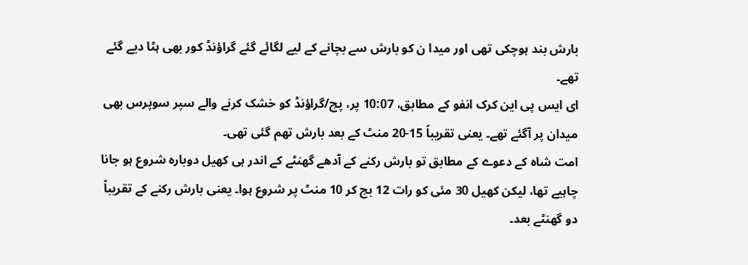بارش بند ہوچکی تھی اور میدا ن کو بارش سے بچانے کے لیے لگائے گئے گراؤنڈ کور بھی ہٹا دیے گئے تھے۔
ای ایس پی این کرک انفو کے مطابق، 10:07 پر، پچ/گراؤنڈ کو خشک کرنے والے سپر سوپرس بھی میدان پر آگئے تھے۔ یعنی تقریباً 15-20 منٹ کے بعد بارش تھم گئی تھی۔
امت شاہ کے دعوے کے مطابق تو بارش رکنے کے آدھے گھنٹے کے اندر ہی کھیل دوبارہ شروع ہو جانا چاہیے تھا، لیکن کھیل 30 مئی کو رات 12 بج کر 10 منٹ پر شروع ہوا۔ یعنی بارش رکنے کے تقریباً دو گھنٹے بعد۔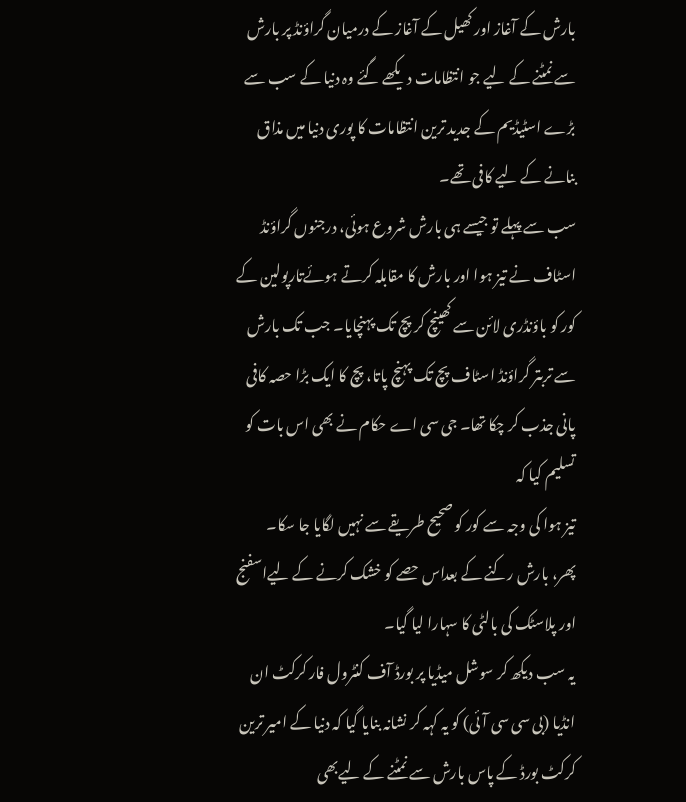بارش کے آغاز اور کھیل کے آغاز کے درمیان گراؤنڈ پر بارش سے نمٹنے کے لیے جو انتظامات دیکھے گئے وہ دنیا کے سب سے بڑے اسٹیڈیم کے جدید ترین انتظامات کا پوری دنیا میں مذاق بنانے کے لیے کافی تھے۔
سب سے پہلے تو جیسے ہی بارش شروع ہوئی، درجنوں گراؤنڈ اسٹاف نے تیز ہوا اور بارش کا مقابلہ کرتے ہوئےتارپولین کے کور کو باؤنڈری لائن سے کھینچ کر پچ تک پہنچایا۔ جب تک بارش سے تربتر گراؤنڈ اسٹاف پچ تک پہنچ پاتا، پچ کا ایک بڑا حصہ کافی پانی جذب کر چکا تھا۔ جی سی اے حکام نے بھی اس بات کو تسلیم کیا کہ
تیز ہوا کی وجہ سے کور کو صحیح طریقے سے نہیں لگایا جا سکا۔
پھر، بارش رکنے کے بعداس حصے کو خشک کرنے کے لیےاسفنج اور پلاسٹک کی بالٹی کا سہارا لیا گیا۔
یہ سب دیکھ کر سوشل میڈیا پر بورڈ آف کنٹرول فار کرکٹ ان انڈیا (بی سی سی آئی) کو یہ کہہ کر نشانہ بنایا گیا کہ دنیا کے امیر ترین کرکٹ بورڈ کے پاس بارش سے نمٹنے کے لیےبھی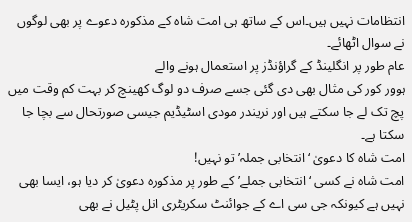انتظامات نہیں ہیں۔اس کے ساتھ ہی امت شاہ کے مذکورہ دعوے پر بھی لوگوں نے سوال اٹھائے۔
عام طور پر انگلینڈ کے گراؤنڈز پر استعمال ہونے والے
ہوور کور کی مثال بھی دی گئی جسے صرف دو لوگ کھینچ کر بہت کم وقت میں پچ تک لے جا سکتے ہیں اور نریندر مودی اسٹیڈیم جیسی صورتحال سے بچا جا سکتا ہے۔
امت شاہ کا دعویٰ ‘انتخابی جملہ’ تو نہیں!
امت شاہ نے کسی ‘انتخابی جملے’کے طور پر مذکورہ دعویٰ کر دیا ہو، ایسا بھی نہیں ہے کیونکہ جی سی اے کے جوائنٹ سکریٹری انل پٹیل نے بھی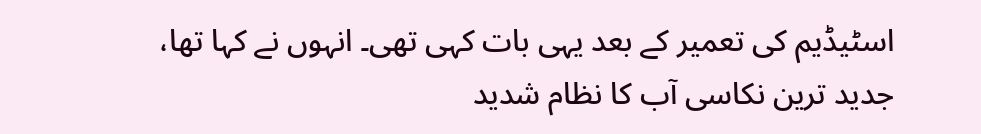اسٹیڈیم کی تعمیر کے بعد یہی بات کہی تھی۔ انہوں نے کہا تھا، جدید ترین نکاسی آب کا نظام شدید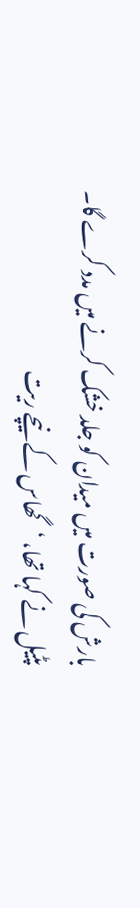بارش کی صورت میں میدان کو جلد خشک کرنے میں مدد کرے گا۔
پٹیل نے کہا تھا، ‘گھاس کے نیچے ریت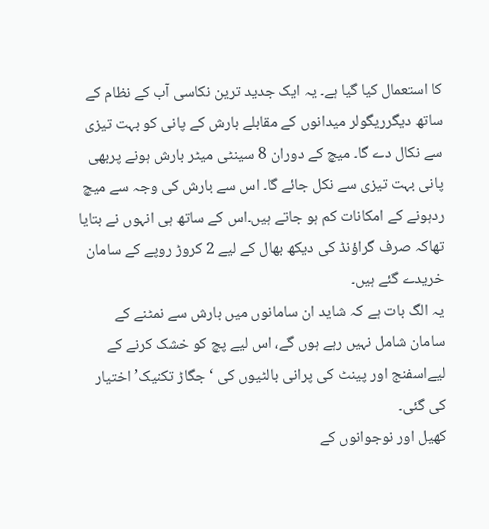کا استعمال کیا گیا ہے۔ یہ ایک جدید ترین نکاسی آب کے نظام کے ساتھ دیگرریگولر میدانوں کے مقابلے بارش کے پانی کو بہت تیزی سے نکال دے گا۔ میچ کے دوران 8 سینٹی میٹر بارش ہونے پربھی پانی بہت تیزی سے نکل جائے گا۔ اس سے بارش کی وجہ سے میچ ردہونے کے امکانات کم ہو جاتے ہیں۔اس کے ساتھ ہی انہوں نے بتایا تھاکہ صرف گراؤنڈ کی دیکھ بھال کے لیے 2 کروڑ روپے کے سامان خریدے گئے ہیں۔
یہ الگ بات ہے کہ شاید ان سامانوں میں بارش سے نمٹنے کے سامان شامل نہیں رہے ہوں گے، اس لیے پچ کو خشک کرنے کے لیےاسفنج اور پینٹ کی پرانی بالٹیوں کی ‘جگاڑ تکنیک’ اختیار کی گئی۔
کھیل اور نوجوانوں کے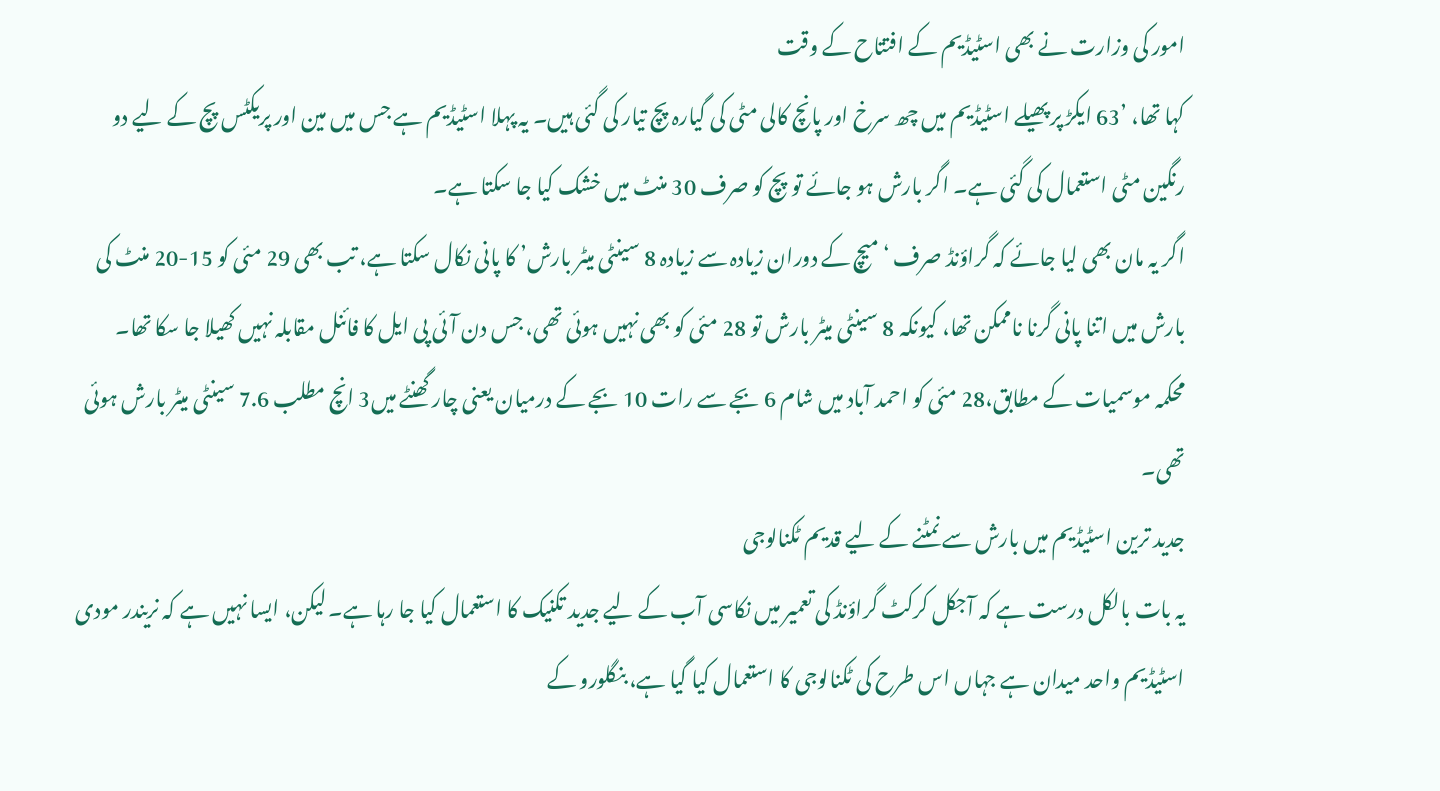امور کی وزارت نے بھی اسٹیڈیم کے افتتاح کے وقت
کہا تھا، ’63 ایکڑ پر پھیلے اسٹیڈیم میں چھ سرخ اور پانچ کالی مٹی کی گیارہ پچ تیار کی گئی ہیں۔ یہ پہلا اسٹیڈیم ہے جس میں مین اور پریکٹس پچ کے لیے دو رنگین مٹی استعمال کی گئی ہے۔ اگر بارش ہو جائے تو پچ کو صرف 30 منٹ میں خشک کیا جا سکتا ہے۔
اگر یہ مان بھی لیا جائے کہ گراؤنڈ صرف ‘میچ کے دوران زیادہ سے زیادہ 8 سینٹی میٹر بارش’ کا پانی نکال سکتا ہے، تب بھی 29 مئی کو 15-20 منٹ کی بارش میں اتنا پانی گرنا ناممکن تھا، کیونکہ 8 سینٹی میٹر بارش تو 28 مئی کو بھی نہیں ہوئی تھی، جس دن آئی پی ایل کا فائنل مقابلہ نہیں کھیلا جا سکا تھا۔
محکمہ موسمیات کے مطابق،28 مئی کو احمد آباد میں شام 6 بجے سے رات 10 بجے کے درمیان یعنی چار گھنٹے میں3 انچ مطلب 7.6 سینٹی میٹر بارش ہوئی تھی۔
جدید ترین اسٹیڈیم میں بارش سے نمٹنے کے لیے قدیم ٹکنالوجی
یہ بات بالکل درست ہے کہ آجکل کرکٹ گراؤنڈ کی تعمیر میں نکاسی آب کے لیے جدید تکنیک کا استعمال کیا جا رہا ہے۔ لیکن، ایسا نہیں ہے کہ نریندر مودی اسٹیڈیم واحد میدان ہے جہاں اس طرح کی ٹکنالوجی کا استعمال کیا گیا ہے، بنگلورو کے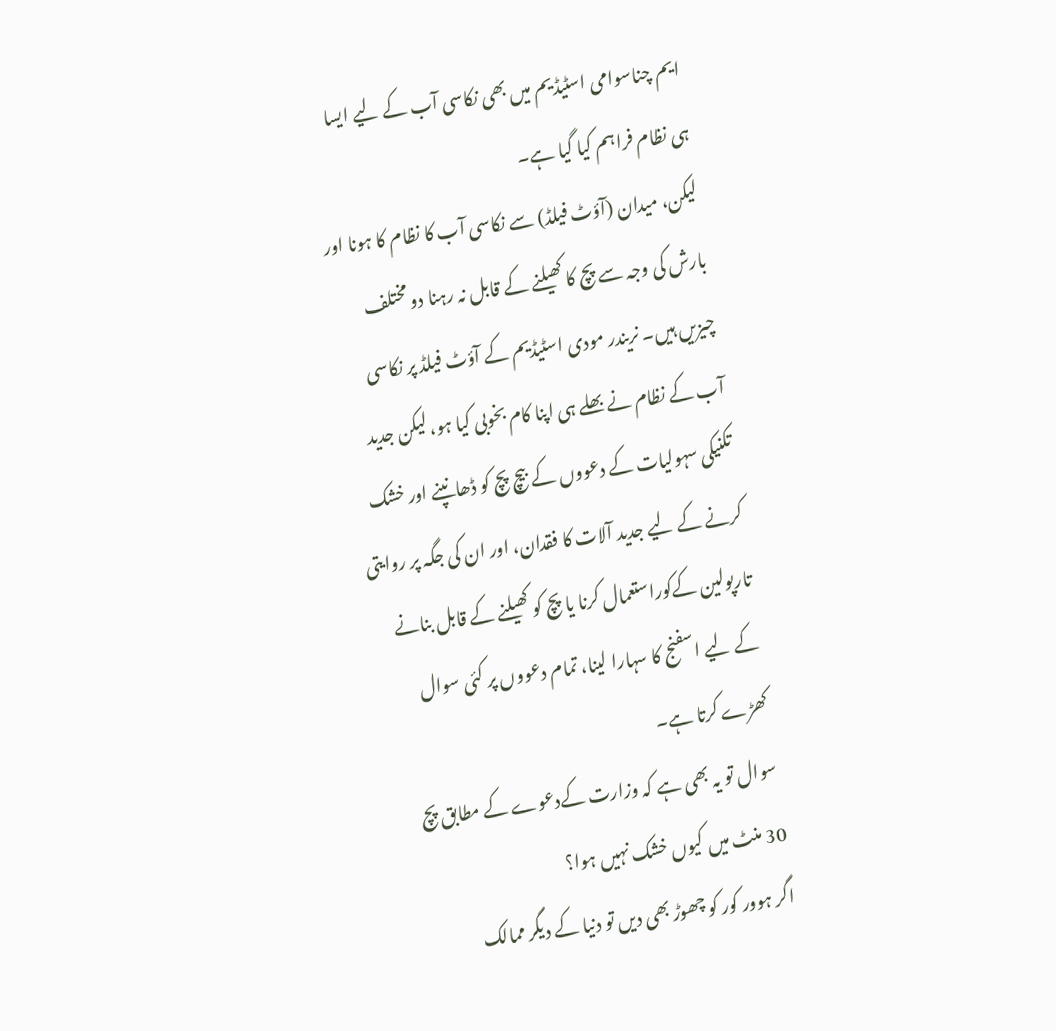ایم چناسوامی اسٹیڈیم میں بھی نکاسی آب کے لیے ایسا ہی نظام فراہم کیا گیا ہے۔
لیکن، میدان (آؤٹ فیلڈ) سے نکاسی آب کا نظام کا ہونا اور بارش کی وجہ سے پچ کا کھیلنے کے قابل نہ رہنا دو مختلف چیزیں ہیں۔ نریندر مودی اسٹیڈیم کے آؤٹ فیلڈ پر نکاسی آب کے نظام نے بھلے ہی اپنا کام بخوبی کیا ہو، لیکن جدید تکنیکی سہولیات کے دعووں کے بیچ پچ کو ڈھانپنے اور خشک کرنے کے لیے جدید آلات کا فقدان، اور ان کی جگہ پر روایتی تارپولین کےکوراستعمال کرنا یا پچ کو کھیلنے کے قابل بنانے کے لیے اسفنج کا سہارا لینا، تمام دعووں پر کئی سوال کھڑے کرتا ہے۔
سوال تو یہ بھی ہے کہ وزارت کےدعوے کے مطابق پچ 30 منٹ میں کیوں خشک نہیں ہوا؟
اگر ہوور کور کو چھوڑ بھی دیں تو دنیا کے دیگر ممالک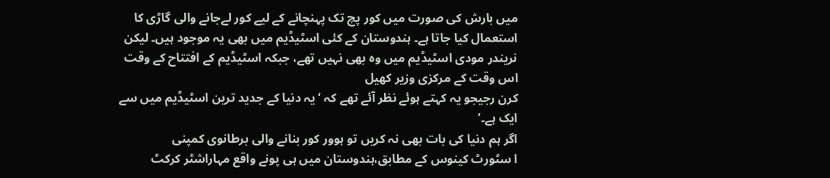میں بارش کی صورت میں کور پچ تک پہنچانے کے لیے کور لےجانے والی گاڑی کا استعمال کیا جاتا ہے۔ ہندوستان کے کئی اسٹیڈیم میں بھی یہ موجود ہیں۔ لیکن نریندر مودی اسٹیڈیم میں وہ بھی نہیں تھے، جبکہ اسٹیڈیم کے افتتاح کے وقت اس وقت کے مرکزی وزیر کھیل
کرن رجیجو یہ کہتے ہوئے نظر آئے تھے کہ ‘یہ دنیا کے جدید ترین اسٹیڈیم میں سے ایک ہے۔’
اگر ہم دنیا کی بات بھی نہ کریں تو ہوور کور بنانے والی برطانوی کمپنی
ا سٹورٹ کینوس کے مطابق،ہندوستان میں ہی پونے واقع مہاراشٹر کرکٹ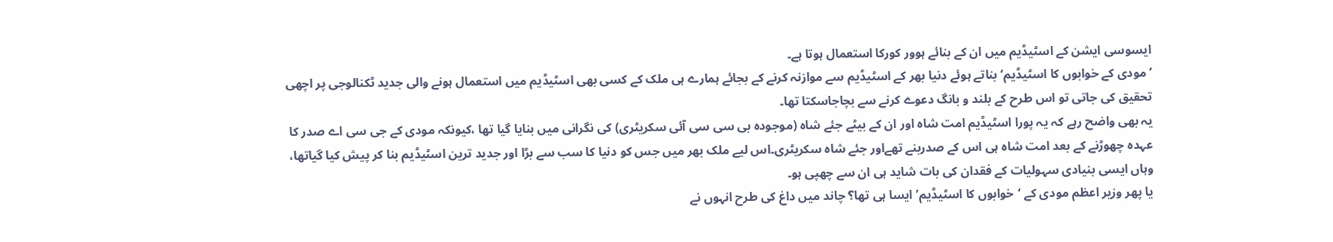ایسوسی ایشن کے اسٹیڈیم میں ان کے بنائے ہوور کورکا استعمال ہوتا ہے۔
’مودی کے خوابوں کا اسٹیڈیم‘ بناتے ہوئے دنیا بھر کے اسٹیڈیم سے موازنہ کرنے کے بجائے ہمارے ہی ملک کے کسی بھی اسٹیڈیم میں استعمال ہونے والی جدید ٹکنالوجی پر اچھی تحقیق کی جاتی تو اس طرح کے بلند و بانگ دعوے کرنے سے بچاجاسکتا تھا۔
یہ بھی واضح رہے کہ یہ پورا اسٹیڈیم امت شاہ اور ان کے بیٹے جئے شاہ (موجودہ بی سی سی آئی سکریٹری) کی نگرانی میں بنایا گیا تھا ،کیونکہ مودی کے جی سی اے صدر کا عہدہ چھوڑنے کے بعد امت شاہ ہی اس کے صدربنے تھےاور جئے شاہ سکریٹری۔اس لیے ملک بھر میں جس کو دنیا کا سب سے بڑا اور جدید ترین اسٹیڈیم بنا کر پیش کیا گیاتھا، وہاں ایسی بنیادی سہولیات کے فقدان کی بات شاید ہی ان سے چھپی ہو۔
یا پھر وزیر اعظم مودی کے ‘خوابوں کا اسٹیڈیم’ ایسا ہی تھا؟ چاند میں داغ کی طرح انہوں نے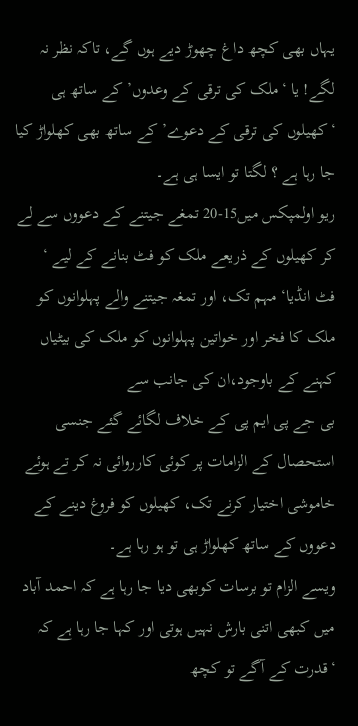یہاں بھی کچھ داغ چھوڑ دیے ہوں گے، تاکہ نظر نہ لگے! یا ‘ملک کی ترقی کے وعدوں’ کے ساتھ ہی ‘کھیلوں کی ترقی کے دعوے’ کے ساتھ بھی کھلواڑ کیا جا رہا ہے ؟ لگتا تو ایسا ہی ہے۔
ریو اولمپکس میں15-20 تمغے جیتنے کے دعووں سے لے کر کھیلوں کے ذریعے ملک کو فٹ بنانے کے لیے ‘
فٹ انڈیا‘ مہم تک، اور تمغہ جیتنے والے پہلوانوں کو ملک کا فخر اور خواتین پہلوانوں کو ملک کی بیٹیاں کہنے کے باوجود،ان کی جانب سے
بی جے پی ایم پی کے خلاف لگائے گئے جنسی استحصال کے الزامات پر کوئی کارروائی نہ کر تے ہوئے
خاموشی اختیار کرنے تک، کھیلوں کو فروغ دینے کے دعووں کے ساتھ کھلواڑ ہی تو ہو رہا ہے۔
ویسے الزام تو برسات کوبھی دیا جا رہا ہے کہ احمد آباد میں کبھی اتنی بارش نہیں ہوتی اور کہا جا رہا ہے کہ ‘قدرت کے آگے تو کچھ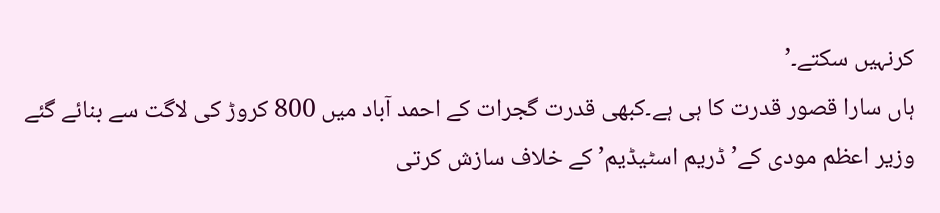کرنہیں سکتے۔’
ہاں سارا قصور قدرت کا ہی ہے۔کبھی قدرت گجرات کے احمد آباد میں 800 کروڑ کی لاگت سے بنائے گئے وزیر اعظم مودی کے’ڈریم اسٹیڈیم’ کے خلاف سازش کرتی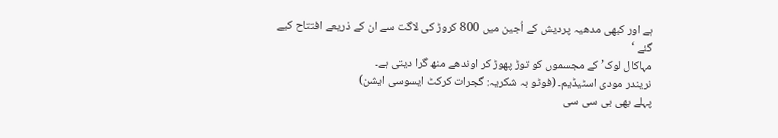ہے اور کبھی مدھیہ پردیش کے اُجین میں 800 کروڑ کی لاگت سے ان کے ذریعے افتتاح کیے گئے ‘
مہاکال لوک’ کے مجسموں کو توڑ پھوڑ کر اوندھے منھ گرا دیتی ہے۔
نریندر مودی اسٹیڈیم۔ (فوٹو بہ شکریہ: گجرات کرکٹ ایسوسی ایشن)
پہلے بھی بی سی سی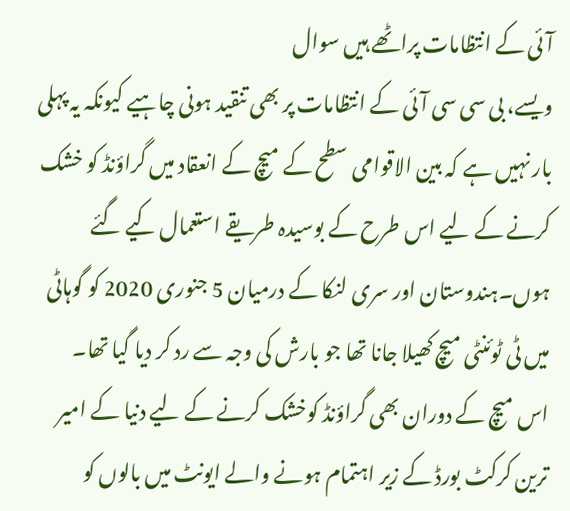آئی کے انتظامات پراٹھے ہیں سوال
ویسے، بی سی سی آئی کے انتظامات پر بھی تنقید ہونی چاہیے کیونکہ یہ پہلی بار نہیں ہے کہ بین الاقوامی سطح کے میچ کے انعقاد میں گراؤنڈ کو خشک کرنے کے لیے اس طرح کے بوسیدہ طریقے استعمال کیے گئے ہوں۔ہندوستان اور سری لنکا کے درمیان 5 جنوری 2020 کو گوہاٹی میں ٹی ٹوئنٹی میچ کھیلا جانا تھا جو بارش کی وجہ سے رد کر دیا گیا تھا۔
اس میچ کے دوران بھی گراؤنڈ کوخشک کرنے کے لیے دنیا کے امیر ترین کرکٹ بورڈ کے زیر اہتمام ہونے والے ایونٹ میں بالوں کو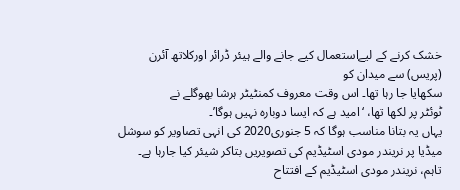خشک کرنے کے لیےاستعمال کیے جانے والے ہیئر ڈرائر اورکلاتھ آئرن (پریس) سے میدان کو
سکھایا جا رہا تھا۔ اس وقت معروف کمنٹیٹر ہرشا بھوگلے نے
ٹوئٹر پر لکھا تھا، ‘امید ہے کہ ایسا دوبارہ نہیں ہوگا’۔
یہاں یہ بتانا مناسب ہوگا کہ 5 جنوری2020 کی انہی تصاویر کو سوشل میڈیا پر نریندر مودی اسٹیڈیم کی تصویریں بتاکر شیئر کیا جارہا ہے۔
تاہم، نریندر مودی اسٹیڈیم کے افتتاح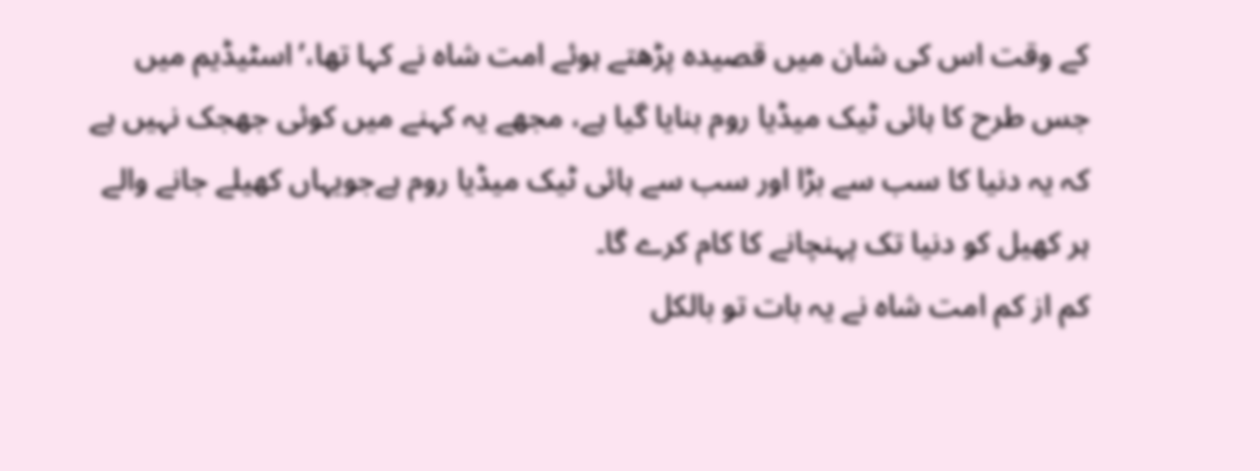کے وقت اس کی شان میں قصیدہ پڑھتے ہوئے امت شاہ نے کہا تھا،’اسٹیڈیم میں جس طرح کا ہائی ٹیک میڈیا روم بنایا گیا ہے، مجھے یہ کہنے میں کوئی جھجک نہیں ہے کہ یہ دنیا کا سب سے بڑا اور سب سے ہائی ٹیک میڈیا روم ہےجویہاں کھیلے جانے والے ہر کھیل کو دنیا تک پہنچانے کا کام کرے گا۔
کم از کم امت شاہ نے یہ بات تو بالکل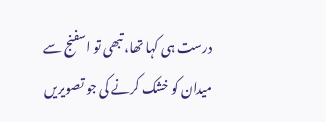درست ہی کہا تھا، تبھی تو اسفنج سے میدان کو خشک کرنے کی جو تصویریں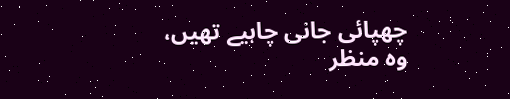چھپائی جانی چاہیے تھیں، وہ منظر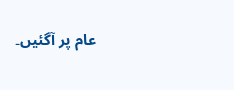عام پر آگئیں۔